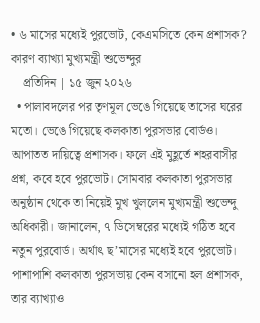• ৬ মাসের মধ্যেই পুরভোট, কেএমসিতে কেন প্রশাসক? কারণ ব্যাখ্যা মুখ্যমন্ত্রী শুভেন্দুর
    প্রতিদিন | ১৫ জুন ২০২৬
  • পালাবদলের পর তৃণমূল ভেঙে গিয়েছে তাসের ঘরের মতো। ভেঙে গিয়েছে কলকাতা পুরসভার বোর্ডও। আপাতত দায়িত্বে প্রশাসক। ফলে এই মুহূর্তে শহরবাসীর প্রশ্ন, কবে হবে পুরভোট। সোমবার কলকাতা পুরসভার অনুষ্ঠান থেকে তা নিয়েই মুখ খুললেন মুখ্যমন্ত্রী শুভেন্দু অধিকারী। জানালেন, ৭ ডিসেম্বরের মধ্যেই গঠিত হবে নতুন পুরবোর্ড। অর্থাৎ ছ’মাসের মধ্যেই হবে পুরভোট। পাশাপাশি কলকাতা পুরসভায় কেন বসানো হল প্রশাসক, তার ব্যাখ্যাও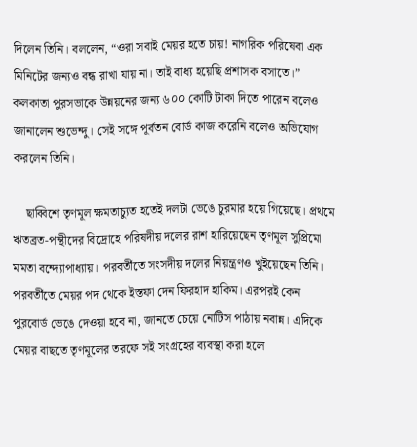দিলেন তিনি। বললেন, “ওরা সবাই মেয়র হতে চায়! নাগরিক পরিষেবা এক মিনিটের জন্যও বন্ধ রাখা যায় না। তাই বাধ্য হয়েছি প্রশাসক বসাতে।” কলকাতা পুরসভাকে উন্নয়নের জন্য ৬০০ কোটি টাকা দিতে পারেন বলেও জানালেন শুভেন্দু। সেই সঙ্গে পূর্বতন বোর্ড কাজ করেনি বলেও অভিযোগ করলেন তিনি।

    ছাব্বিশে তৃণমূল ক্ষমতাচ্যুত হতেই দলটা ভেঙে চুরমার হয়ে গিয়েছে। প্রথমে ঋতব্রত-পন্থীদের বিদ্রোহে পরিষদীয় দলের রাশ হারিয়েছেন তৃণমূল সুপ্রিমো মমতা বন্দ্যোপাধ্যায়। পরবর্তীতে সংসদীয় দলের নিয়ন্ত্রণও খুইয়েছেন তিনি। পরবর্তীতে মেয়র পদ থেকে ইস্তফা দেন ফিরহাদ হাকিম। এরপরই কেন পুরবোর্ড ভেঙে দেওয়া হবে না, জানতে চেয়ে নোটিস পাঠায় নবান্ন। এদিকে মেয়র বাছতে তৃণমূলের তরফে সই সংগ্রহের ব্যবস্থা করা হলে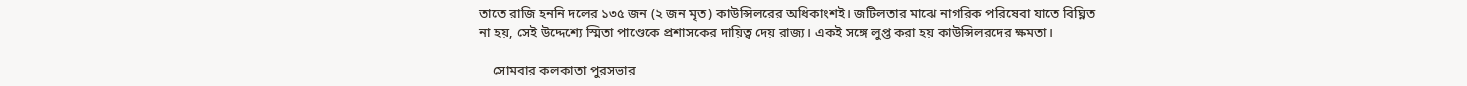তাতে রাজি হননি দলের ১৩৫ জন (২ জন মৃত) কাউন্সিলরের অধিকাংশই। জটিলতার মাঝে নাগরিক পরিষেবা যাতে বিঘ্নিত না হয়, সেই উদ্দেশ্যে স্মিতা পাণ্ডেকে প্রশাসকের দায়িত্ব দেয় রাজ্য। একই সঙ্গে লুপ্ত করা হয় কাউন্সিলরদের ক্ষমতা।

    সোমবার কলকাতা পুরসভার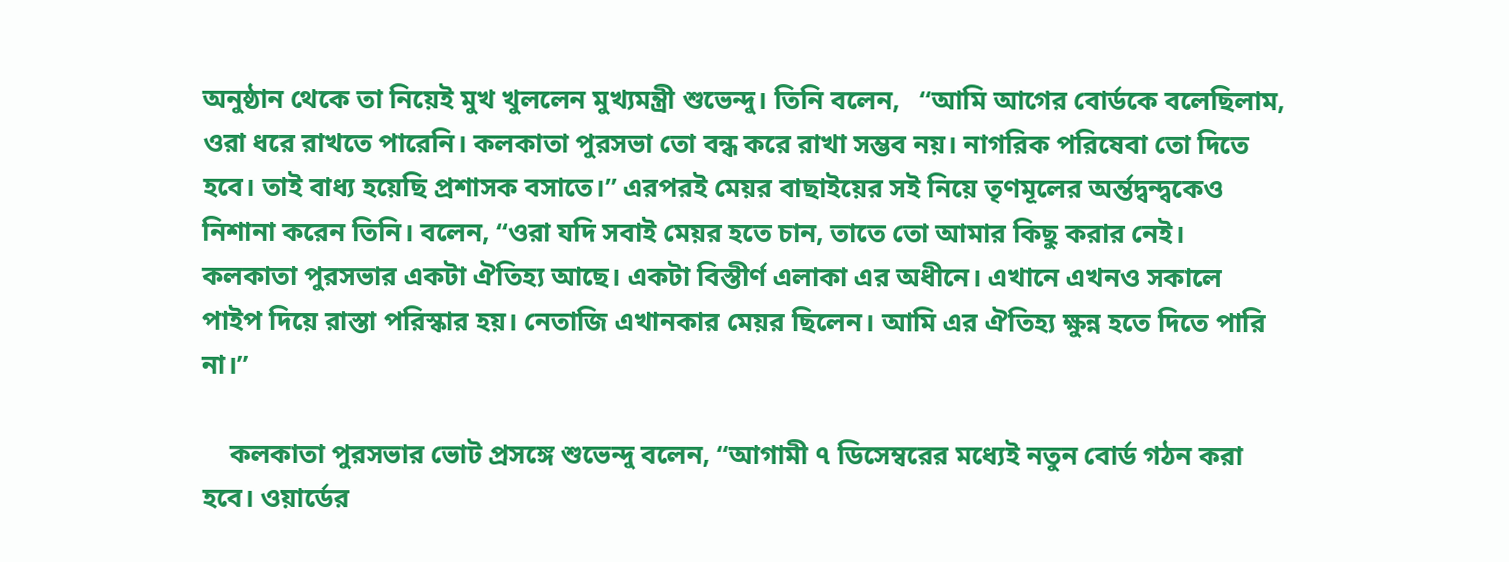অনুষ্ঠান থেকে তা নিয়েই মুখ খুললেন মুখ্যমন্ত্রী শুভেন্দু। তিনি বলেন,   “আমি আগের বোর্ডকে বলেছিলাম, ওরা ধরে রাখতে পারেনি। কলকাতা পুরসভা তো বন্ধ করে রাখা সম্ভব নয়। নাগরিক পরিষেবা তো দিতে হবে। তাই বাধ্য হয়েছি প্রশাসক বসাতে।” এরপরই মেয়র বাছাইয়ের সই নিয়ে তৃণমূলের অর্ন্তদ্বন্দ্বকেও নিশানা করেন তিনি। বলেন, “ওরা যদি সবাই মেয়র হতে চান, তাতে তো আমার কিছু করার নেই। কলকাতা পুরসভার একটা ঐতিহ্য আছে। একটা বিস্তীর্ণ এলাকা এর অধীনে। এখানে এখনও সকালে পাইপ দিয়ে রাস্তা পরিস্কার হয়। নেতাজি এখানকার মেয়র ছিলেন। আমি এর ঐতিহ্য ক্ষুন্ন হতে দিতে পারি না।”

    কলকাতা পুরসভার ভোট প্রসঙ্গে শুভেন্দু বলেন, “আগামী ৭ ডিসেম্বরের মধ্যেই নতুন বোর্ড গঠন করা হবে। ওয়ার্ডের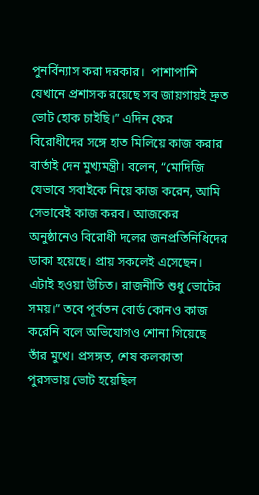পুনর্বিন্যাস করা দরকার।  পাশাপাশি যেখানে প্রশাসক রয়েছে সব জায়গায়ই দ্রুত ভোট হোক চাইছি।” এদিন ফের বিরোধীদের সঙ্গে হাত মিলিয়ে কাজ করার বার্তাই দেন মুখ্যমন্ত্রী। বলেন, “মোদিজি যেভাবে সবাইকে নিয়ে কাজ করেন, আমি সেভাবেই কাজ করব। আজকের অনুষ্ঠানেও বিরোধী দলের জনপ্রতিনিধিদের ডাকা হয়েছে। প্রায় সকলেই এসেছেন। এটাই হওয়া উচিত। রাজনীতি শুধু ভোটের সময়।” তবে পূর্বতন বোর্ড কোনও কাজ করেনি বলে অভিযোগও শোনা গিয়েছে তাঁর মুখে। প্রসঙ্গত, শেষ কলকাতা পুরসভায় ভোট হয়েছিল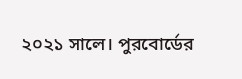২০২১ সালে। পুরবোর্ডের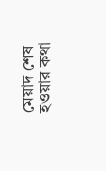মেয়াদ শেষ হওয়ার কথা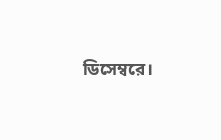ডিসেম্বরে।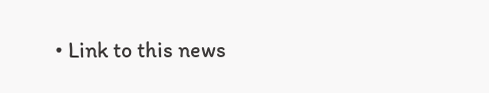• Link to this news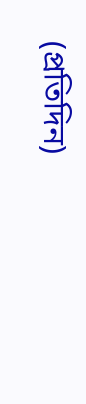(প্রতিদিন)